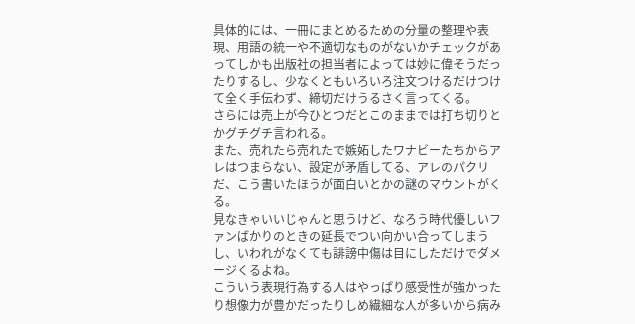具体的には、一冊にまとめるための分量の整理や表現、用語の統一や不適切なものがないかチェックがあってしかも出版社の担当者によっては妙に偉そうだったりするし、少なくともいろいろ注文つけるだけつけて全く手伝わず、締切だけうるさく言ってくる。
さらには売上が今ひとつだとこのままでは打ち切りとかグチグチ言われる。
また、売れたら売れたで嫉妬したワナビーたちからアレはつまらない、設定が矛盾してる、アレのパクリだ、こう書いたほうが面白いとかの謎のマウントがくる。
見なきゃいいじゃんと思うけど、なろう時代優しいファンばかりのときの延長でつい向かい合ってしまうし、いわれがなくても誹謗中傷は目にしただけでダメージくるよね。
こういう表現行為する人はやっぱり感受性が強かったり想像力が豊かだったりしめ繊細な人が多いから病み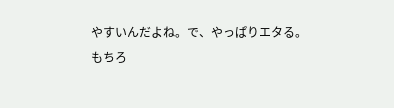やすいんだよね。で、やっぱりエタる。
もちろ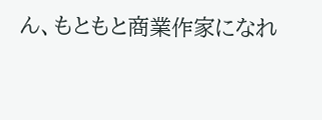ん、もともと商業作家になれ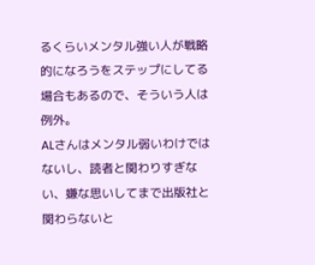るくらいメンタル強い人が戦略的になろうをステップにしてる場合もあるので、そういう人は例外。
ALさんはメンタル弱いわけではないし、読者と関わりすぎない、嫌な思いしてまで出版社と関わらないと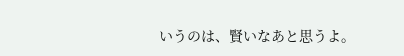いうのは、賢いなあと思うよ。